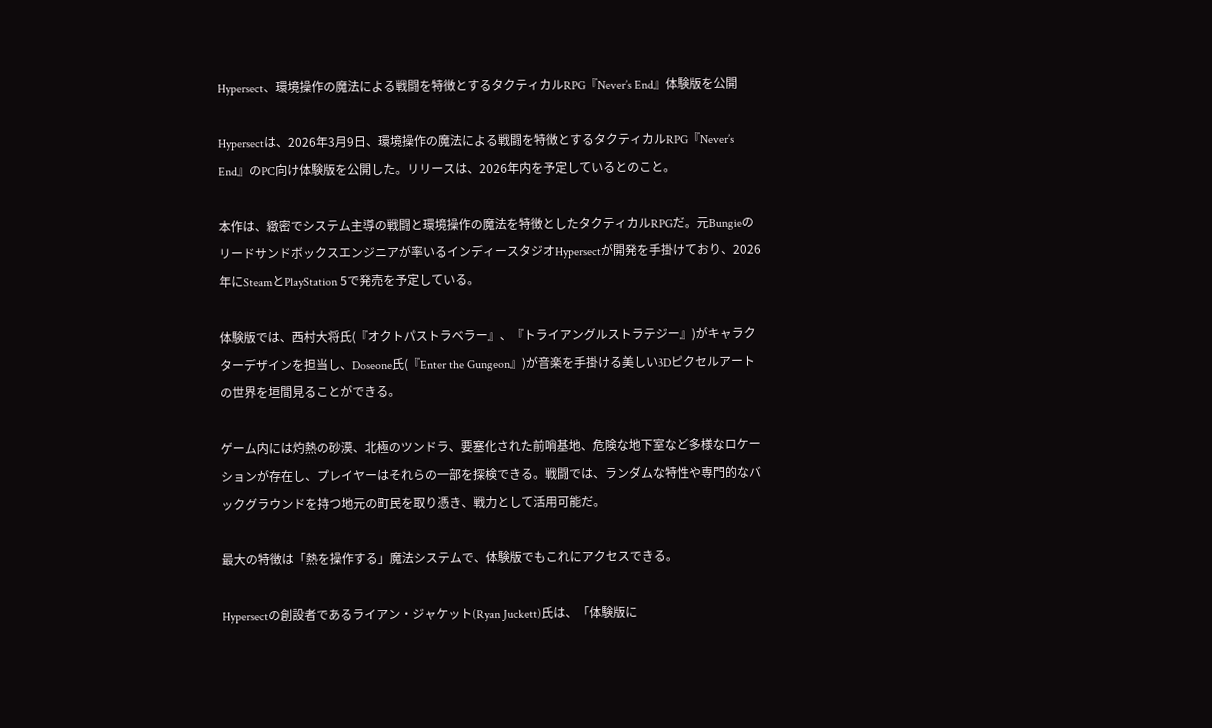Hypersect、環境操作の魔法による戦闘を特徴とするタクティカルRPG『Never’s End』体験版を公開

Hypersectは、2026年3月9日、環境操作の魔法による戦闘を特徴とするタクティカルRPG『Never’s End』のPC向け体験版を公開した。リリースは、2026年内を予定しているとのこと。

本作は、緻密でシステム主導の戦闘と環境操作の魔法を特徴としたタクティカルRPGだ。元Bungieのリードサンドボックスエンジニアが率いるインディースタジオHypersectが開発を手掛けており、2026年にSteamとPlayStation 5で発売を予定している。

体験版では、西村大将氏(『オクトパストラベラー』、『トライアングルストラテジー』)がキャラクターデザインを担当し、Doseone氏(『Enter the Gungeon』)が音楽を手掛ける美しい3Dピクセルアートの世界を垣間見ることができる。

ゲーム内には灼熱の砂漠、北極のツンドラ、要塞化された前哨基地、危険な地下室など多様なロケーションが存在し、プレイヤーはそれらの一部を探検できる。戦闘では、ランダムな特性や専門的なバックグラウンドを持つ地元の町民を取り憑き、戦力として活用可能だ。

最大の特徴は「熱を操作する」魔法システムで、体験版でもこれにアクセスできる。

Hypersectの創設者であるライアン・ジャケット(Ryan Juckett)氏は、「体験版に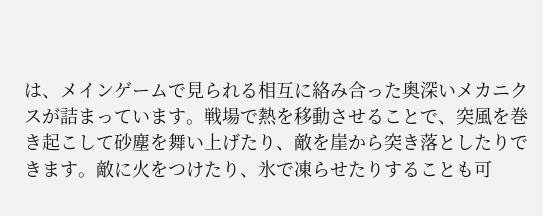は、メインゲームで見られる相互に絡み合った奥深いメカニクスが詰まっています。戦場で熱を移動させることで、突風を巻き起こして砂塵を舞い上げたり、敵を崖から突き落としたりできます。敵に火をつけたり、氷で凍らせたりすることも可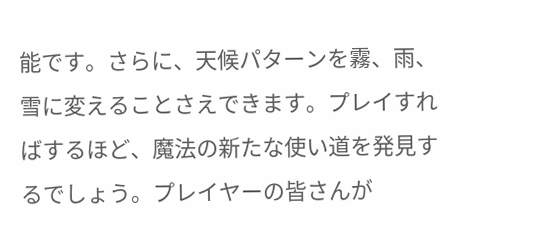能です。さらに、天候パターンを霧、雨、雪に変えることさえできます。プレイすればするほど、魔法の新たな使い道を発見するでしょう。プレイヤーの皆さんが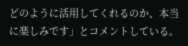どのように活用してくれるのか、本当に楽しみです」とコメントしている。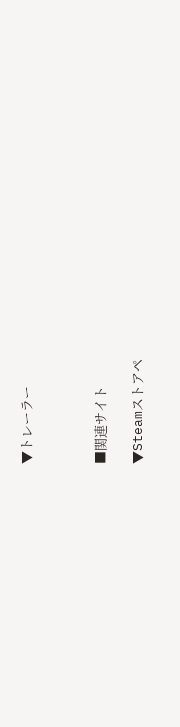▼トレーラー



■関連サイト

▼Steamストアペ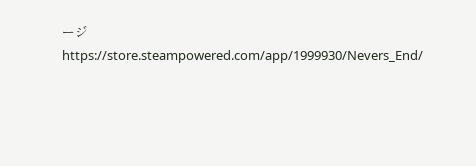ージ
https://store.steampowered.com/app/1999930/Nevers_End/